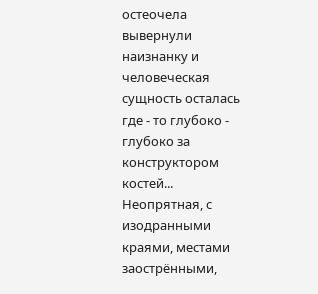остеочела вывернули наизнанку и человеческая сущность осталась где - то глубоко - глубоко за конструктором костей... Неопрятная, с изодранными краями, местами заострёнными,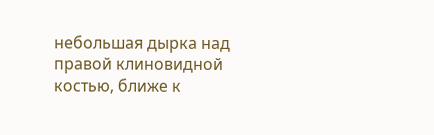небольшая дырка над правой клиновидной костью, ближе к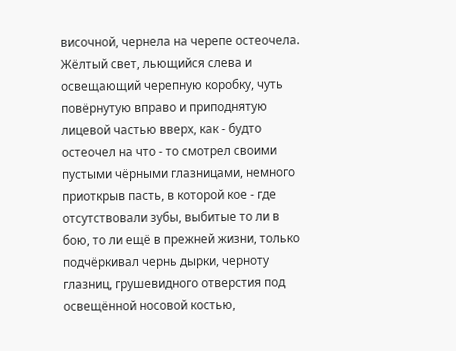височной, чернела на черепе остеочела.
Жёлтый свет, льющийся слева и освещающий черепную коробку, чуть повёрнутую вправо и приподнятую лицевой частью вверх, как - будто остеочел на что - то смотрел своими пустыми чёрными глазницами, немного приоткрыв пасть, в которой кое - где отсутствовали зубы, выбитые то ли в бою, то ли ещё в прежней жизни, только подчёркивал чернь дырки, черноту глазниц, грушевидного отверстия под освещённой носовой костью,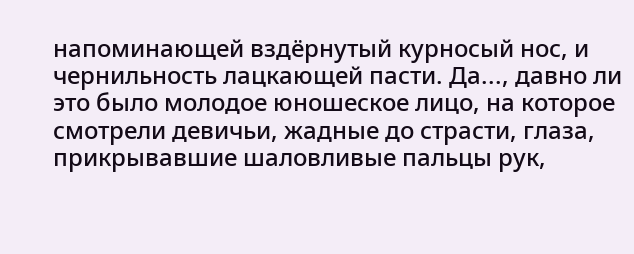напоминающей вздёрнутый курносый нос, и чернильность лацкающей пасти. Да..., давно ли это было молодое юношеское лицо, на которое смотрели девичьи, жадные до страсти, глаза, прикрывавшие шаловливые пальцы рук,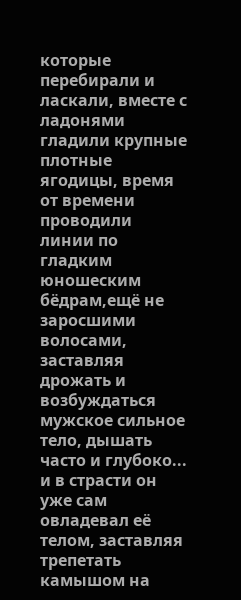которые перебирали и ласкали, вместе с ладонями гладили крупные плотные ягодицы, время от времени проводили линии по гладким юношеским бёдрам,ещё не заросшими волосами, заставляя дрожать и возбуждаться мужское сильное тело, дышать часто и глубоко... и в страсти он уже сам овладевал её телом, заставляя трепетать камышом на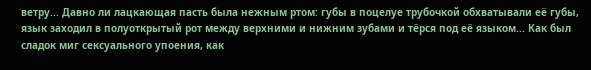ветру... Давно ли лацкающая пасть была нежным ртом: губы в поцелуе трубочкой обхватывали её губы, язык заходил в полуоткрытый рот между верхними и нижним зубами и тёрся под её языком... Как был сладок миг сексуального упоения, как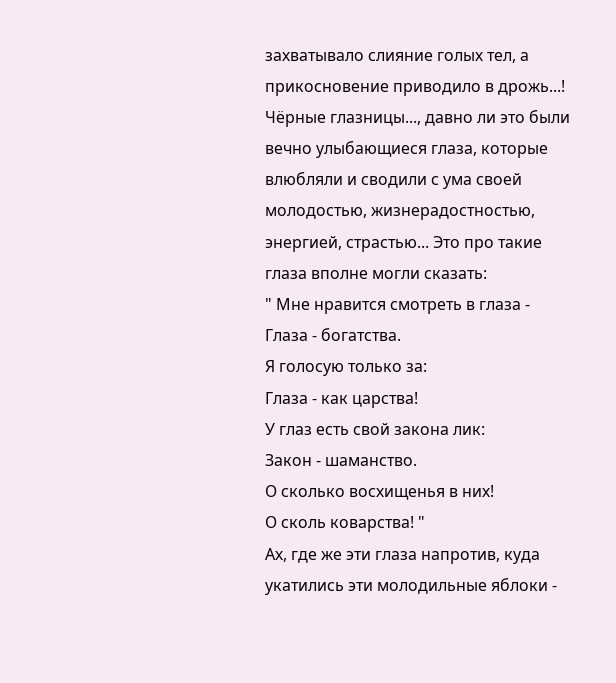захватывало слияние голых тел, а прикосновение приводило в дрожь...! Чёрные глазницы..., давно ли это были вечно улыбающиеся глаза, которые влюбляли и сводили с ума своей молодостью, жизнерадостностью, энергией, страстью... Это про такие глаза вполне могли сказать:
" Мне нравится смотреть в глаза -
Глаза - богатства.
Я голосую только за:
Глаза - как царства!
У глаз есть свой закона лик:
Закон - шаманство.
О сколько восхищенья в них!
О сколь коварства! "
Ах, где же эти глаза напротив, куда укатились эти молодильные яблоки -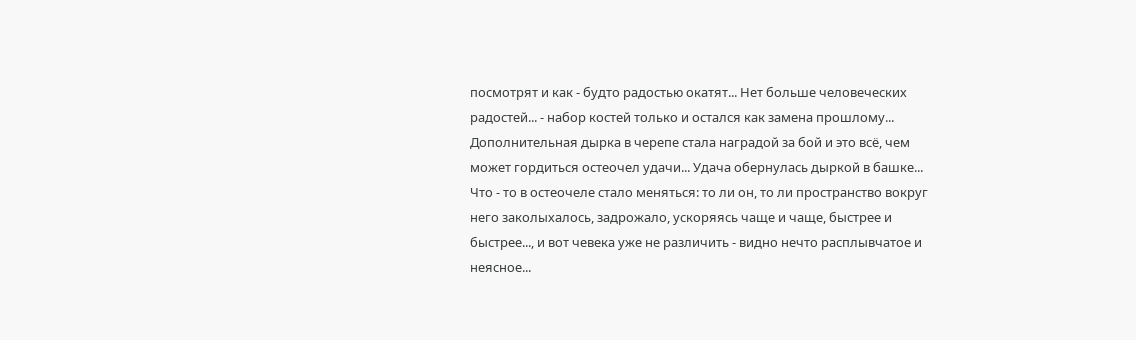посмотрят и как - будто радостью окатят... Нет больше человеческих радостей... - набор костей только и остался как замена прошлому... Дополнительная дырка в черепе стала наградой за бой и это всё, чем может гордиться остеочел удачи... Удача обернулась дыркой в башке...
Что - то в остеочеле стало меняться: то ли он, то ли пространство вокруг него заколыхалось, задрожало, ускоряясь чаще и чаще, быстрее и быстрее..., и вот чевека уже не различить - видно нечто расплывчатое и неясное...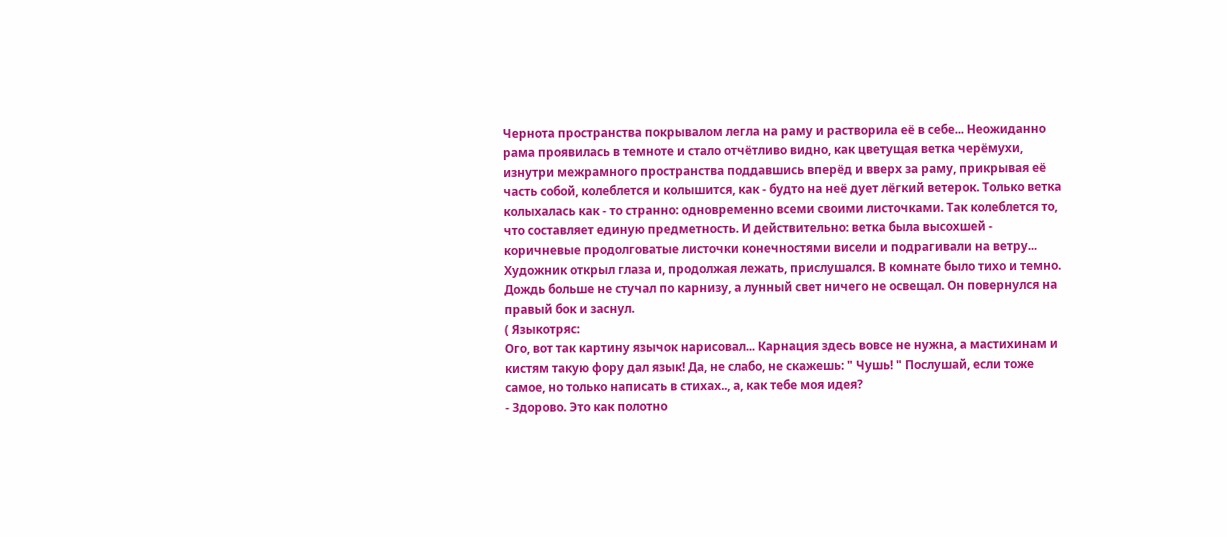Чернота пространства покрывалом легла на раму и растворила её в себе... Неожиданно рама проявилась в темноте и стало отчётливо видно, как цветущая ветка черёмухи, изнутри межрамного пространства поддавшись вперёд и вверх за раму, прикрывая её часть собой, колеблется и колышится, как - будто на неё дует лёгкий ветерок. Только ветка колыхалась как - то странно: одновременно всеми своими листочками. Так колеблется то, что составляет единую предметность. И действительно: ветка была высохшей - коричневые продолговатые листочки конечностями висели и подрагивали на ветру...
Художник открыл глаза и, продолжая лежать, прислушался. В комнате было тихо и темно. Дождь больше не стучал по карнизу, а лунный свет ничего не освещал. Он повернулся на правый бок и заснул.
( Языкотряс:
Ого, вот так картину язычок нарисовал... Карнация здесь вовсе не нужна, а мастихинам и кистям такую фору дал язык! Да, не слабо, не скажешь: " Чушь! " Послушай, если тоже самое, но только написать в стихах.., а, как тебе моя идея?
- Здорово. Это как полотно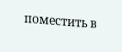поместить в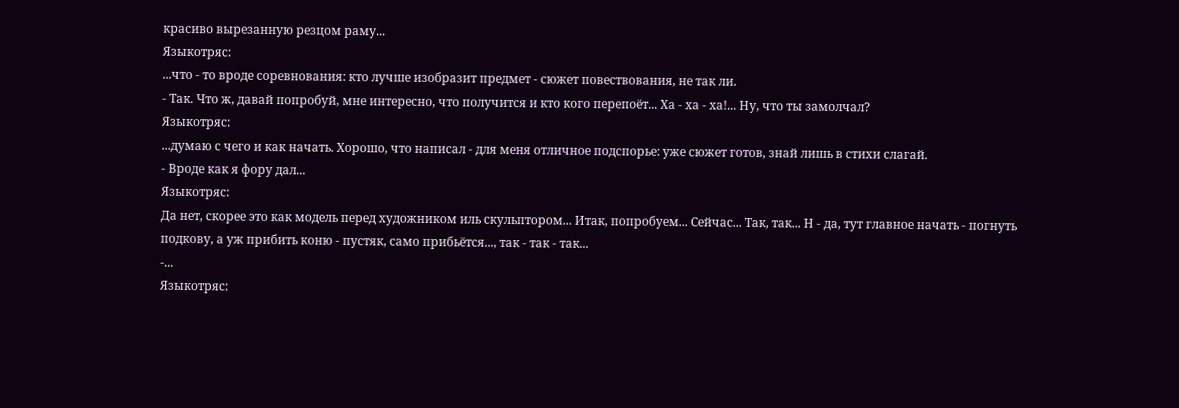красиво вырезанную резцом раму...
Языкотряс:
...что - то вроде соревнования: кто лучше изобразит предмет - сюжет повествования, не так ли.
- Так. Что ж, давай попробуй, мне интересно, что получится и кто кого перепоёт... Ха - ха - ха!... Ну, что ты замолчал?
Языкотряс:
...думаю с чего и как начать. Хорошо, что написал - для меня отличное подспорье: уже сюжет готов, знай лишь в стихи слагай.
- Вроде как я фору дал...
Языкотряс:
Да нет, скорее это как модель перед художником иль скульптором... Итак, попробуем... Сейчас... Так, так... Н - да, тут главное начать - погнуть подкову, а уж прибить коню - пустяк, само прибьётся..., так - так - так...
-...
Языкотряс: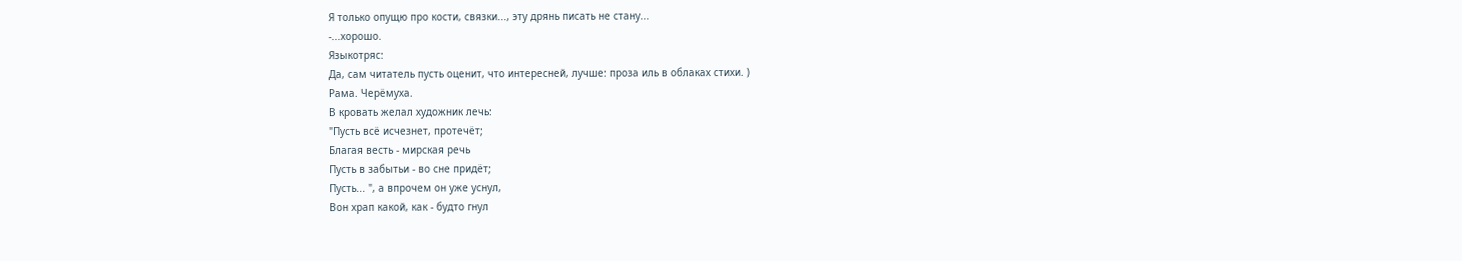Я только опущю про кости, связки..., эту дрянь писать не стану...
-...хорошо.
Языкотряс:
Да, сам читатель пусть оценит, что интересней, лучше: проза иль в облаках стихи. )
Рама. Черёмуха.
В кровать желал художник лечь:
"Пусть всё исчезнет, протечёт;
Благая весть - мирская речь
Пусть в забытьи - во сне придёт;
Пусть... ", а впрочем он уже уснул,
Вон храп какой, как - будто гнул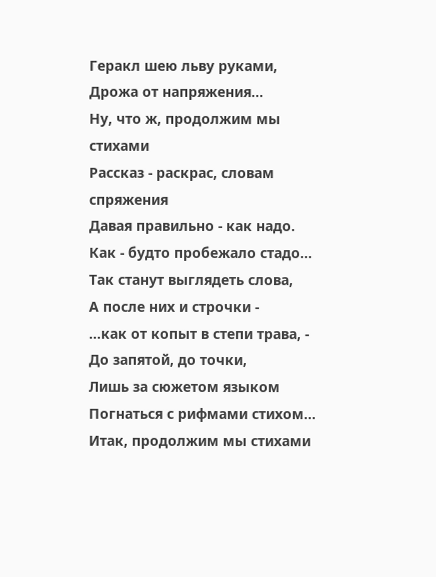Геракл шею льву руками,
Дрожа от напряжения...
Ну, что ж, продолжим мы стихами
Рассказ - раскрас, словам спряжения
Давая правильно - как надо.
Как - будто пробежало стадо...
Так станут выглядеть слова,
А после них и строчки -
...как от копыт в степи трава, -
До запятой, до точки,
Лишь за сюжетом языком
Погнаться с рифмами стихом...
Итак, продолжим мы стихами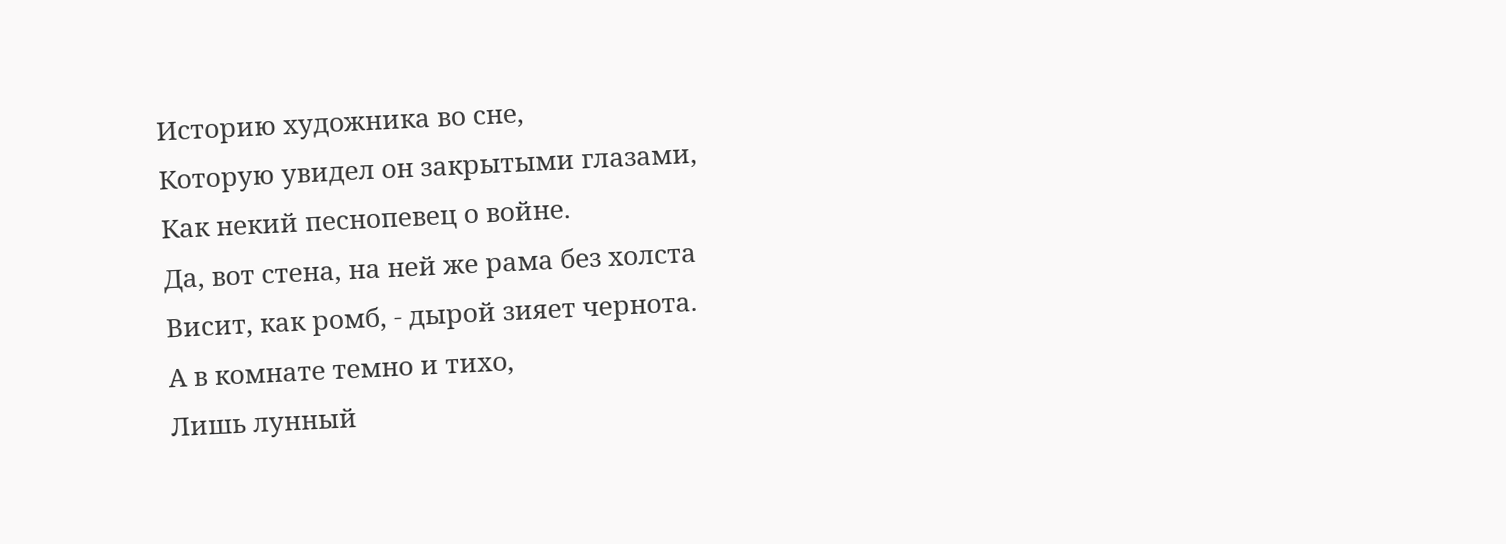Историю художника во сне,
Которую увидел он закрытыми глазами,
Как некий песнопевец о войне.
Да, вот стена, на ней же рама без холста
Висит, как ромб, - дырой зияет чернота.
А в комнате темно и тихо,
Лишь лунный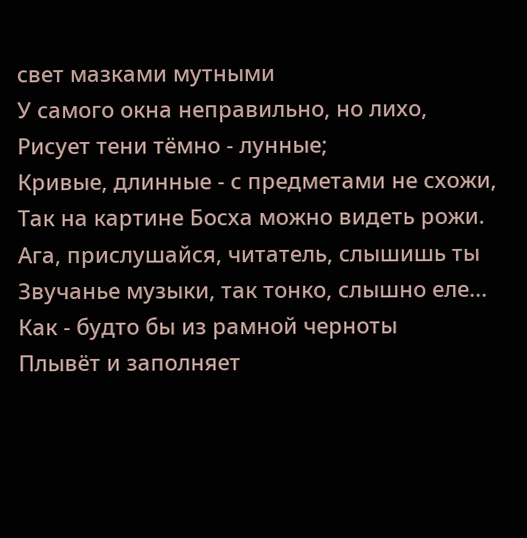свет мазками мутными
У самого окна неправильно, но лихо,
Рисует тени тёмно - лунные;
Кривые, длинные - с предметами не схожи,
Так на картине Босха можно видеть рожи.
Ага, прислушайся, читатель, слышишь ты
Звучанье музыки, так тонко, слышно еле...
Как - будто бы из рамной черноты
Плывёт и заполняет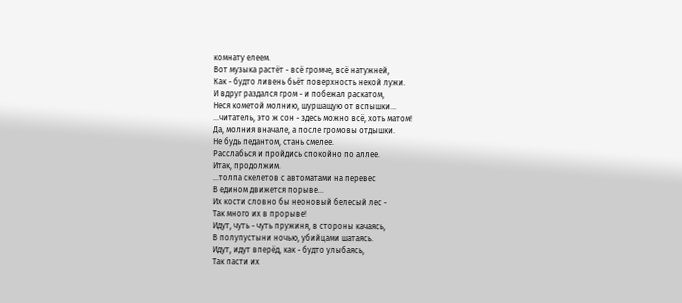комнату елеем.
Вот музыка растёт - всё громче, всё натужней,
Как - будто ливень бьёт поверхность некой лужи.
И вдруг раздался гром - и побежал раскатом,
Неся кометой молнию, шуршащую от вспышки...
...читатель, это ж сон - здесь можно всё, хоть матом!
Да, молния вначале, а после громовы отдышки.
Не будь педантом, стань смелее.
Расслабься и пройдись спокойно по аллее.
Итак, продолжим.
...толпа скелетов с автоматами на перевес
В едином движется порыве...
Их кости словно бы неоновый белесый лес -
Так много их в прорыве!
Идут, чуть - чуть пружиня, в стороны качаясь,
В полупустыни ночью, убийцами шатаясь.
Идут, идут вперёд, как - будто улыбаясь,
Так пасти их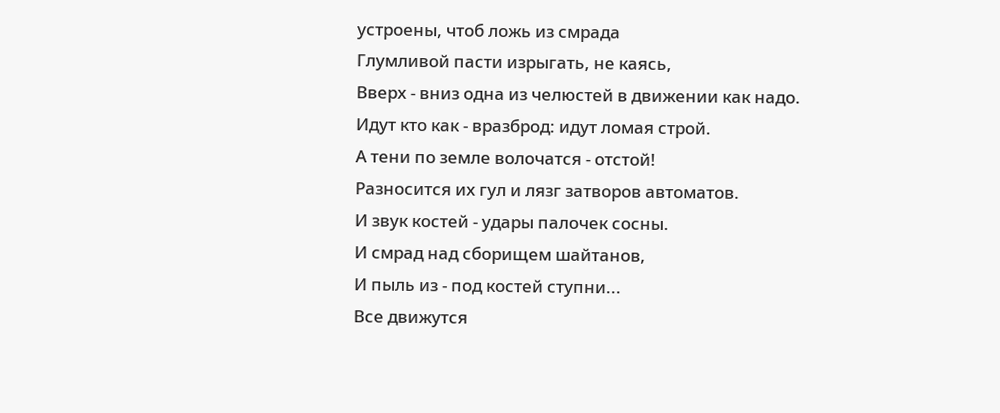устроены, чтоб ложь из смрада
Глумливой пасти изрыгать, не каясь,
Вверх - вниз одна из челюстей в движении как надо.
Идут кто как - вразброд: идут ломая строй.
А тени по земле волочатся - отстой!
Разносится их гул и лязг затворов автоматов.
И звук костей - удары палочек сосны.
И смрад над сборищем шайтанов,
И пыль из - под костей ступни...
Все движутся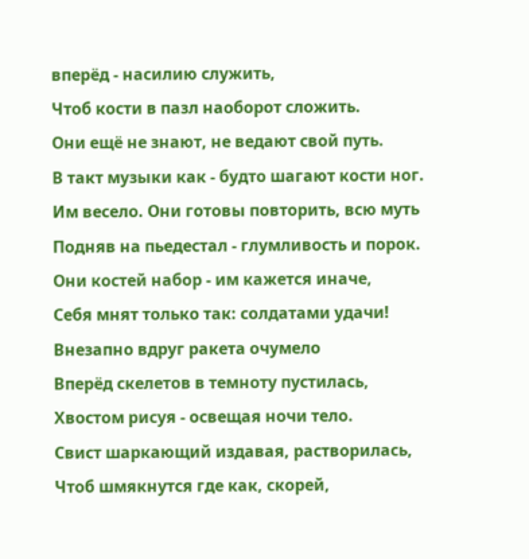вперёд - насилию служить,
Чтоб кости в пазл наоборот сложить.
Они ещё не знают, не ведают свой путь.
В такт музыки как - будто шагают кости ног.
Им весело. Они готовы повторить, всю муть
Подняв на пьедестал - глумливость и порок.
Они костей набор - им кажется иначе,
Себя мнят только так: солдатами удачи!
Внезапно вдруг ракета очумело
Вперёд скелетов в темноту пустилась,
Хвостом рисуя - освещая ночи тело.
Свист шаркающий издавая, растворилась,
Чтоб шмякнутся где как, скорей,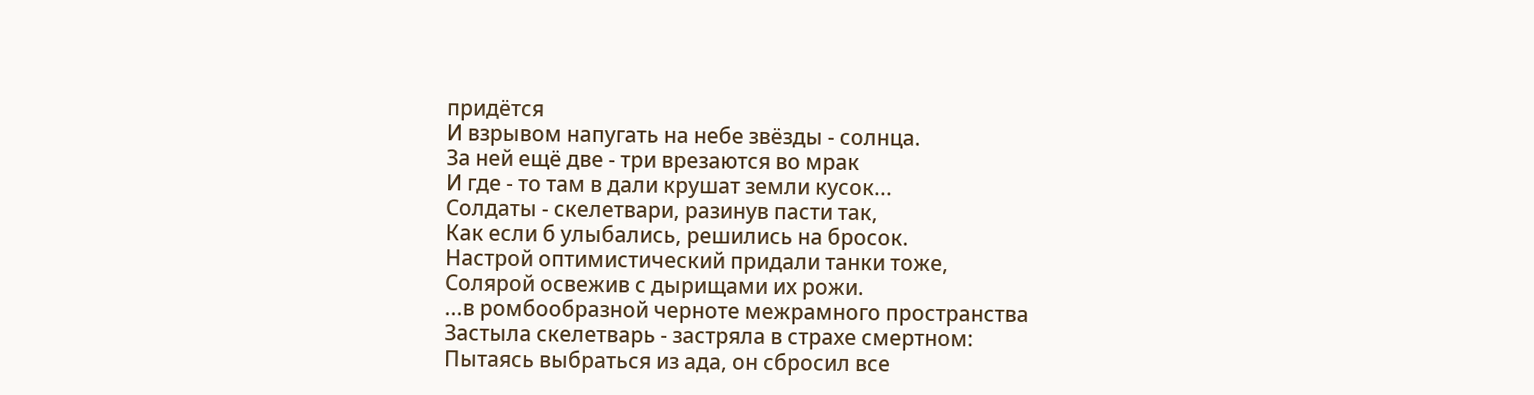придётся
И взрывом напугать на небе звёзды - солнца.
За ней ещё две - три врезаются во мрак
И где - то там в дали крушат земли кусок...
Солдаты - скелетвари, разинув пасти так,
Как если б улыбались, решились на бросок.
Настрой оптимистический придали танки тоже,
Солярой освежив с дырищами их рожи.
...в ромбообразной черноте межрамного пространства
Застыла скелетварь - застряла в страхе смертном:
Пытаясь выбраться из ада, он сбросил все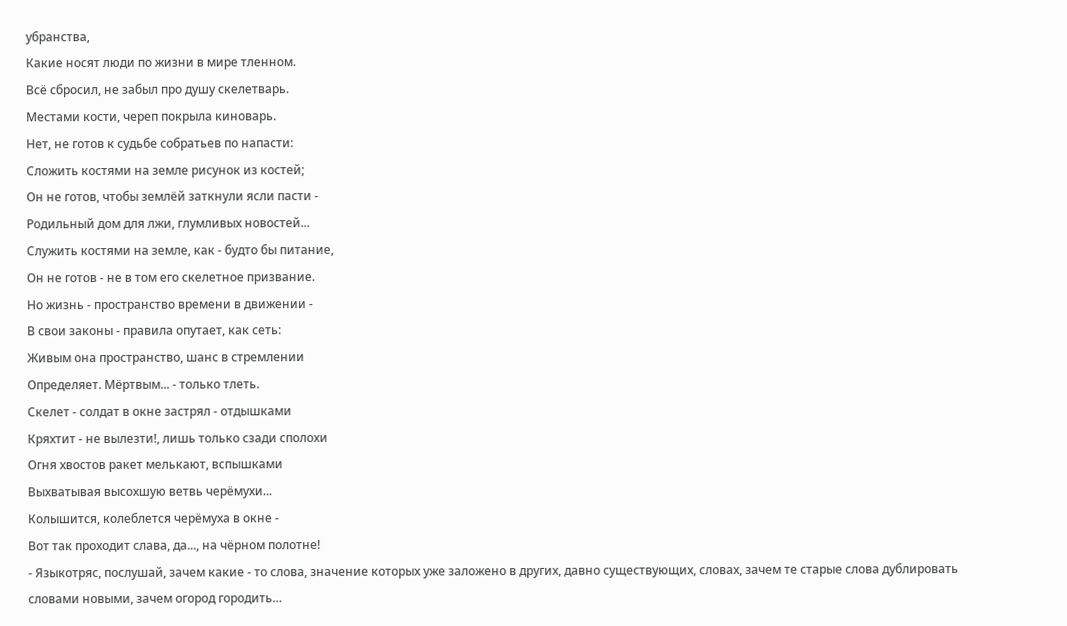убранства,
Какие носят люди по жизни в мире тленном.
Всё сбросил, не забыл про душу скелетварь.
Местами кости, череп покрыла киноварь.
Нет, не готов к судьбе собратьев по напасти:
Сложить костями на земле рисунок из костей;
Он не готов, чтобы землёй заткнули ясли пасти -
Родильный дом для лжи, глумливых новостей...
Служить костями на земле, как - будто бы питание,
Он не готов - не в том его скелетное призвание.
Но жизнь - пространство времени в движении -
В свои законы - правила опутает, как сеть:
Живым она пространство, шанс в стремлении
Определяет. Мёртвым... - только тлеть.
Скелет - солдат в окне застрял - отдышками
Кряхтит - не вылезти!, лишь только сзади сполохи
Огня хвостов ракет мелькают, вспышками
Выхватывая высохшую ветвь черёмухи...
Колышится, колеблется черёмуха в окне -
Вот так проходит слава, да..., на чёрном полотне!
- Языкотряс, послушай, зачем какие - то слова, значение которых уже заложено в других, давно существующих, словах, зачем те старые слова дублировать словами новыми, зачем огород городить…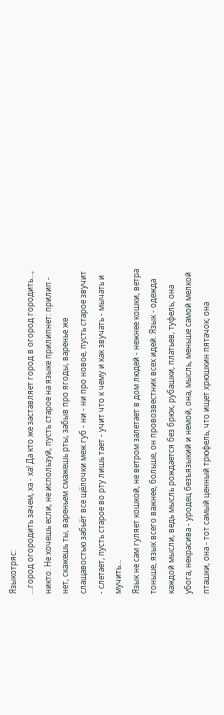Языкотряс:
…город огородить зачем, ха - ха! Да кто же заставляет город в огород городить…, никто. Не хочешь если, не используй, пусть старое на языке прилипнет: прилип - нет, скажешь ты, вареньем смажешь рты, забыв про ягоды, варенье же слащавостью забьёт все щёлочки меж губ - ни - ни про новое, пусть старое звучит - слетает, пусть старое во рту лишь тает - учит что к чему и как звучать - мычать и мучить…
Язык не сам гуляет кошкой, не ветром залетает в дом людей - нежнее кошки, ветра тоньше, язык всего важнее, больше, он провозвестник всех идей. Язык - одежда каждой мысли, ведь мысль рождается без брюк, рубашки, платьев, туфель; она убога, некрасива - уродец безъязыкий и немой, она, мысль, меньше самой мелкой пташки, она - тот самый ценный трюфель, что ищет хрюшкин пятачок; она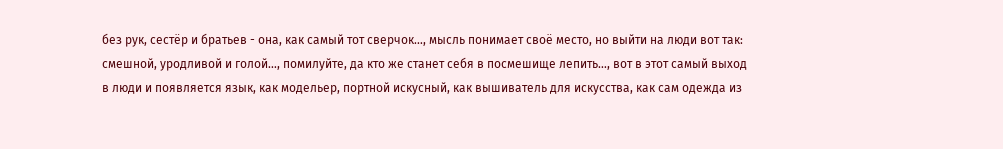без рук, сестёр и братьев - она, как самый тот сверчок…, мысль понимает своё место, но выйти на люди вот так: смешной, уродливой и голой…, помилуйте, да кто же станет себя в посмешище лепить…, вот в этот самый выход в люди и появляется язык, как модельер, портной искусный, как вышиватель для искусства, как сам одежда из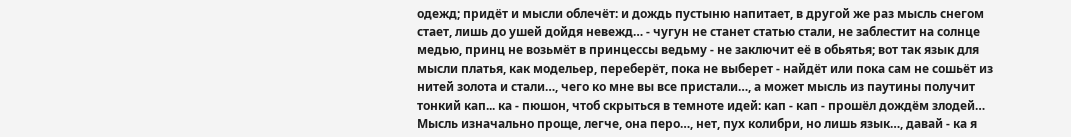одежд; придёт и мысли облечёт: и дождь пустыню напитает, в другой же раз мысль снегом стает, лишь до ушей дойдя невежд… - чугун не станет статью стали, не заблестит на солнце медью, принц не возьмёт в принцессы ведьму - не заключит её в обьятья; вот так язык для мысли платья, как модельер, переберёт, пока не выберет - найдёт или пока сам не сошьёт из нитей золота и стали…, чего ко мне вы все пристали…, а может мысль из паутины получит тонкий кап... ка - пюшон, чтоб скрыться в темноте идей: кап - кап - прошёл дождём злодей… Мысль изначально проще, легче, она перо…, нет, пух колибри, но лишь язык…, давай - ка я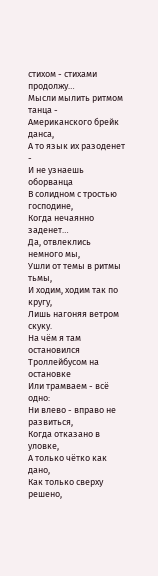стихом - стихами продолжу…
Мысли мылить ритмом танца -
Американского брейк данса,
А то язык их разоденет -
И не узнаешь оборванца
В солидном с тростью господине,
Когда нечаянно заденет…
Да, отвлеклись немного мы,
Ушли от темы в ритмы тьмы,
И ходим, ходим так по кругу,
Лишь нагоняя ветром скуку.
На чём я там остановился
Троллейбусом на остановке
Или трамваем - всё одно:
Ни влево - вправо не развиться,
Когда отказано в уловке,
А только чётко как дано,
Как только сверху решено,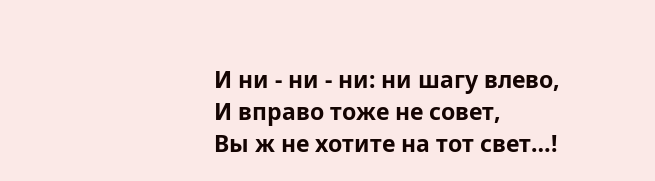И ни - ни - ни: ни шагу влево,
И вправо тоже не совет,
Вы ж не хотите на тот свет…!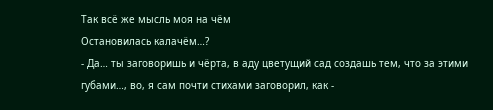Так всё же мысль моя на чём
Остановилась калачём…?
- Да… ты заговоришь и чёрта, в аду цветущий сад создашь тем, что за этими губами…, во, я сам почти стихами заговорил, как -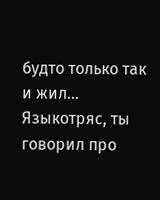будто только так и жил… Языкотряс, ты говорил про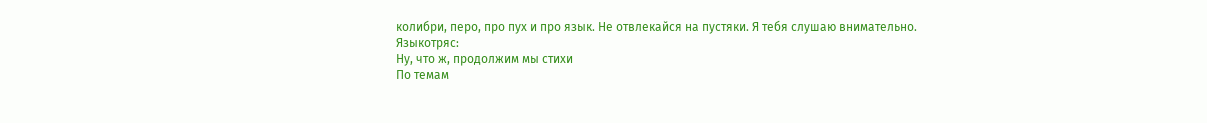колибри, перо, про пух и про язык. Не отвлекайся на пустяки. Я тебя слушаю внимательно.
Языкотряс:
Ну, что ж, продолжим мы стихи
По темам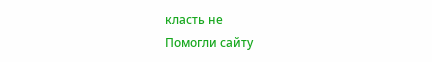класть не
Помогли сайту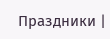Праздники |